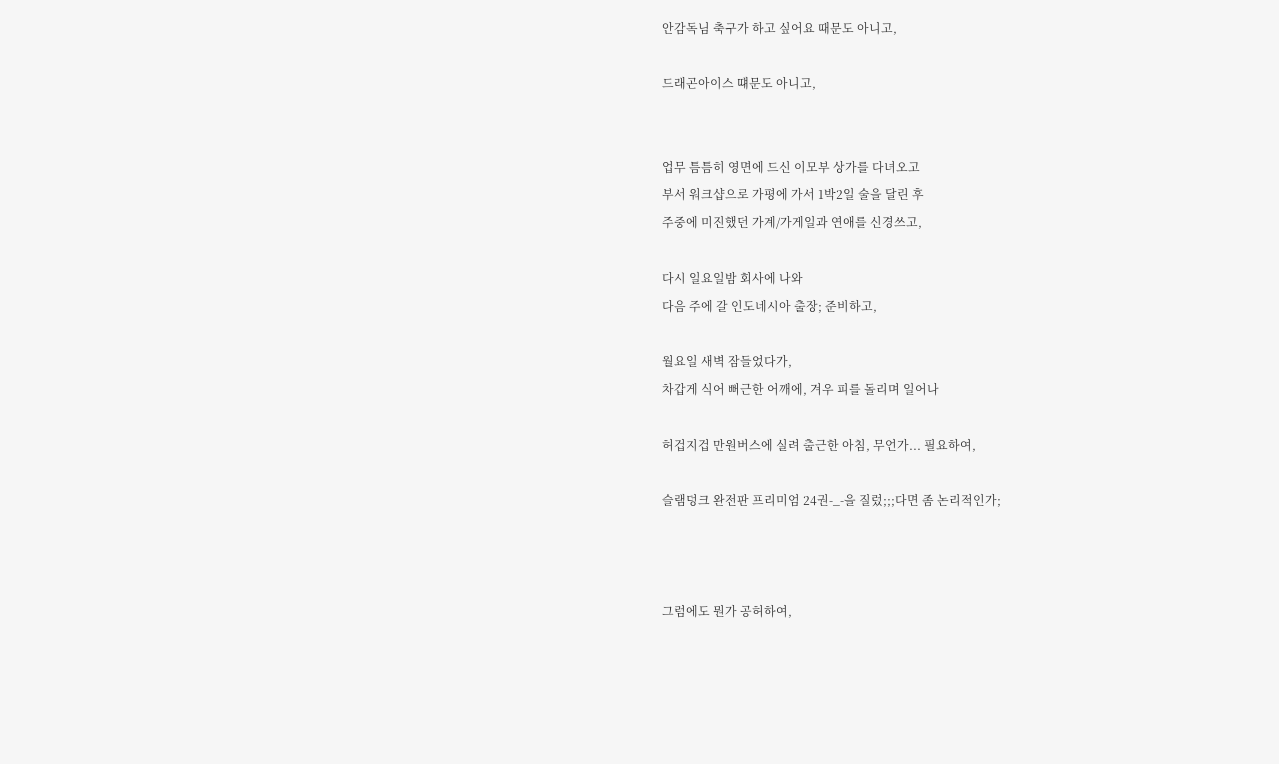안감독님 축구가 하고 싶어요 때문도 아니고,

드래곤아이스 떄문도 아니고,


업무 틈틈히 영면에 드신 이모부 상가를 다녀오고
부서 워크샵으로 가평에 가서 1박2일 술을 달린 후
주중에 미진했던 가계/가게일과 연애를 신경쓰고,

다시 일요일밤 회사에 나와
다음 주에 갈 인도네시아 출장; 준비하고,

월요일 새벽 잠들었다가,
차갑게 식어 뻐근한 어깨에, 겨우 피를 돌리며 일어나

허겁지겁 만원버스에 실려 출근한 아침, 무언가... 필요하여,

슬램덩크 완전판 프리미엄 24권-_-을 질렀;;;다면 좀 논리적인가;



그럼에도 뭔가 공허하여,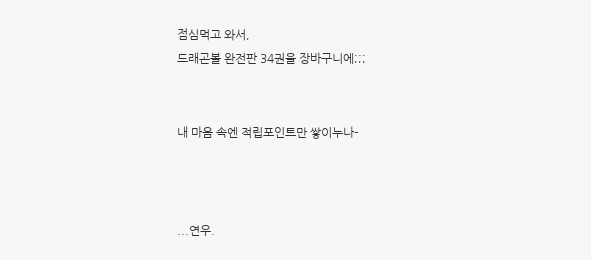점심먹고 와서,
드래곤볼 완전판 34권을 장바구니에;;;


내 마음 속엔 적립포인트만 쌓이누나-



...연우.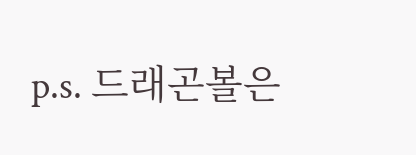p.s. 드래곤볼은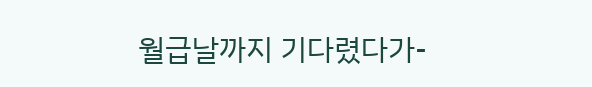월급날까지 기다렸다가-